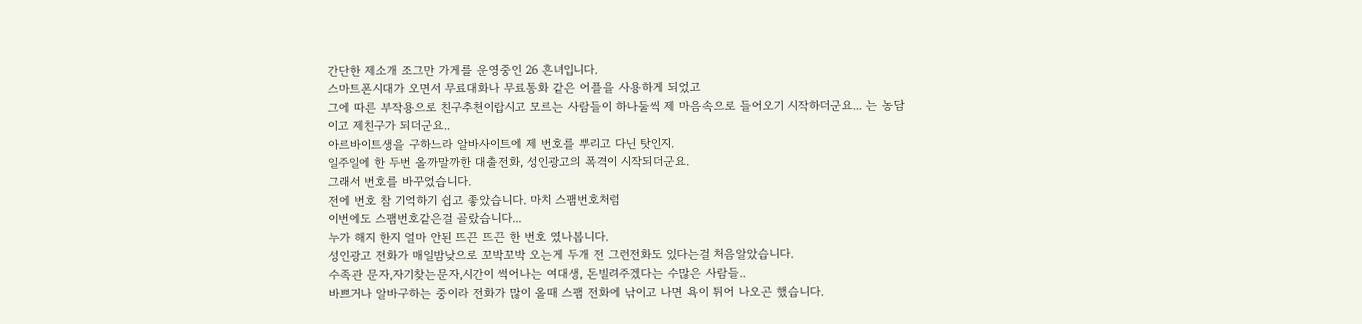간단한 제소개 조그만 가게를 운영중인 26 흔녀입니다.
스마트폰시대가 오면서 무료대화나 무료통화 같은 어플을 사용하게 되었고
그에 따른 부작용으로 친구추천이랍시고 모르는 사람들이 하나둘씩 제 마음속으로 들어오기 시작하더군요... 는 농담이고 제친구가 되더군요..
아르바이트생을 구하느라 알바사이트에 제 번호를 뿌리고 다닌 탓인지.
일주일에 한 두번 올까말까한 대출전화, 성인광고의 폭격이 시작되더군요.
그래서 번호를 바꾸었습니다.
전에 번호 참 기억하기 쉽고 좋았습니다. 마치 스팸번호처럼
이번에도 스팸번호같은걸 골랐습니다...
누가 해지 한지 얼마 안된 뜨끈 뜨끈 한 번호 였나봅니다.
성인광고 전화가 매일밤낮으로 꼬박꼬박 오는게 두개 전 그런전화도 있다는걸 처음알았습니다.
수족관 문자,자기찾는문자,시간이 썩어나는 여대생, 돈빌려주겠다는 수많은 사람들..
바쁘거나 알바구하는 중이라 전화가 많이 올때 스팸 전화에 낚이고 나면 욕이 튀어 나오곤 했습니다.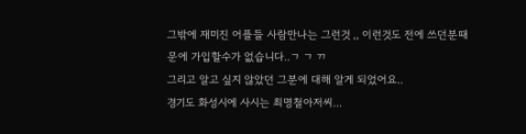그밖에 재미진 어플들 사람만나는 그런것 ,, 이런것도 전에 쓰던분때문에 가입할수가 없습니다..ㄱ ㄱ ㄲ
그리고 알고 싶지 않았던 그분에 대해 알게 되었어요..
경기도 화성시에 사시는 최명철아저씨...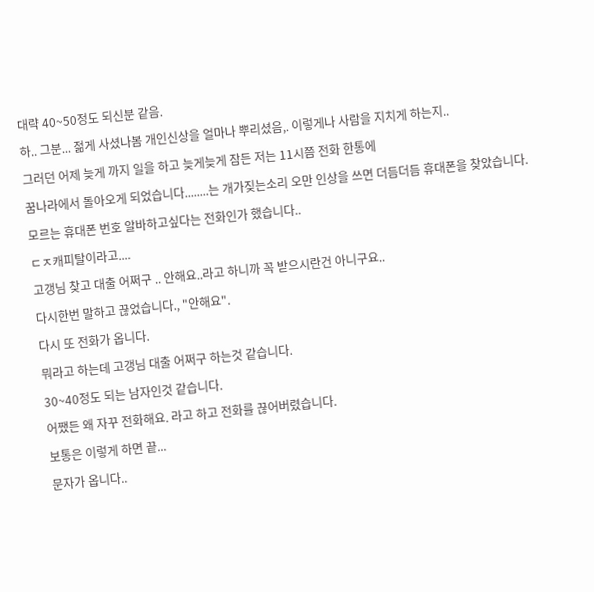대략 40~50정도 되신분 같음.
하.. 그분... 젊게 사셨나봄 개인신상을 얼마나 뿌리셨음,. 이렇게나 사람을 지치게 하는지..
그러던 어제 늦게 까지 일을 하고 늦게늦게 잠든 저는 11시쯤 전화 한통에
꿈나라에서 돌아오게 되었습니다........는 개가짖는소리 오만 인상을 쓰면 더듬더듬 휴대폰을 찾았습니다.
모르는 휴대폰 번호 알바하고싶다는 전화인가 했습니다..
ㄷㅈ캐피탈이라고....
고갱님 찾고 대출 어쩌구 .. 안해요..라고 하니까 꼭 받으시란건 아니구요..
다시한번 말하고 끊었습니다., "안해요".
다시 또 전화가 옵니다.
뭐라고 하는데 고갱님 대출 어쩌구 하는것 같습니다.
30~40정도 되는 남자인것 같습니다.
어쨌든 왜 자꾸 전화해요. 라고 하고 전화를 끊어버렸습니다.
보통은 이렇게 하면 끝...
문자가 옵니다..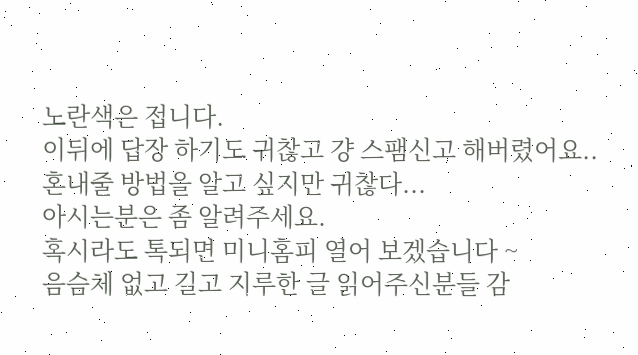노란색은 접니다.
이뒤에 답장 하기도 귀찮고 걍 스팸신고 해버렸어요..
혼내줄 방법을 알고 싶지만 귀찮다...
아시는분은 좀 알려주세요.
혹시라도 톡되면 미니홈피 열어 보겠습니다 ~
음슴체 없고 길고 지루한 글 읽어주신분들 감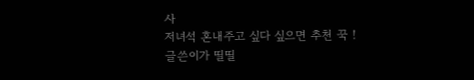사
저녀석 혼내주고 싶다 싶으면 추천 꾹 !
글쓴이가 띨띨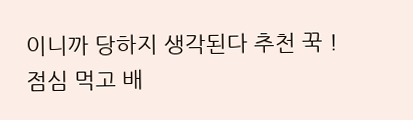이니까 당하지 생각된다 추천 꾹 !
점심 먹고 배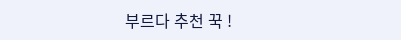부르다 추천 꾹 !